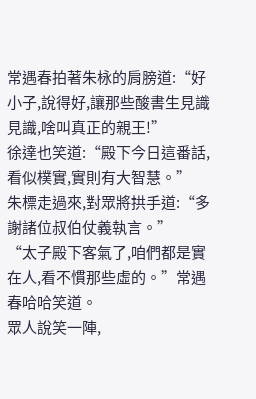常遇春拍著朱栐的肩膀道:“好小子,說得好,讓那些酸書生見識見識,啥叫真正的親王!”
徐達也笑道:“殿下今日這番話,看似樸實,實則有大智慧。”
朱標走過來,對眾將拱手道:“多謝諸位叔伯仗義執言。”
“太子殿下客氣了,咱們都是實在人,看不慣那些虛的。”常遇春哈哈笑道。
眾人說笑一陣,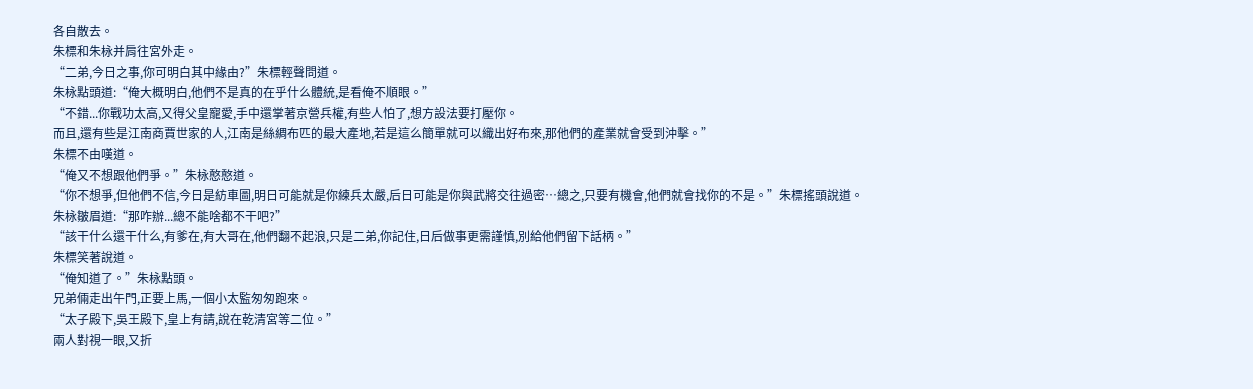各自散去。
朱標和朱栐并肩往宮外走。
“二弟,今日之事,你可明白其中緣由?”朱標輕聲問道。
朱栐點頭道:“俺大概明白,他們不是真的在乎什么體統,是看俺不順眼。”
“不錯...你戰功太高,又得父皇寵愛,手中還掌著京營兵權,有些人怕了,想方設法要打壓你。
而且,還有些是江南商賈世家的人,江南是絲綢布匹的最大產地,若是這么簡單就可以織出好布來,那他們的產業就會受到沖擊。”
朱標不由嘆道。
“俺又不想跟他們爭。”朱栐憨憨道。
“你不想爭,但他們不信,今日是紡車圖,明日可能就是你練兵太嚴,后日可能是你與武將交往過密…總之,只要有機會,他們就會找你的不是。”朱標搖頭說道。
朱栐皺眉道:“那咋辦...總不能啥都不干吧?”
“該干什么還干什么,有爹在,有大哥在,他們翻不起浪,只是二弟,你記住,日后做事更需謹慎,別給他們留下話柄。”
朱標笑著說道。
“俺知道了。”朱栐點頭。
兄弟倆走出午門,正要上馬,一個小太監匆匆跑來。
“太子殿下,吳王殿下,皇上有請,說在乾清宮等二位。”
兩人對視一眼,又折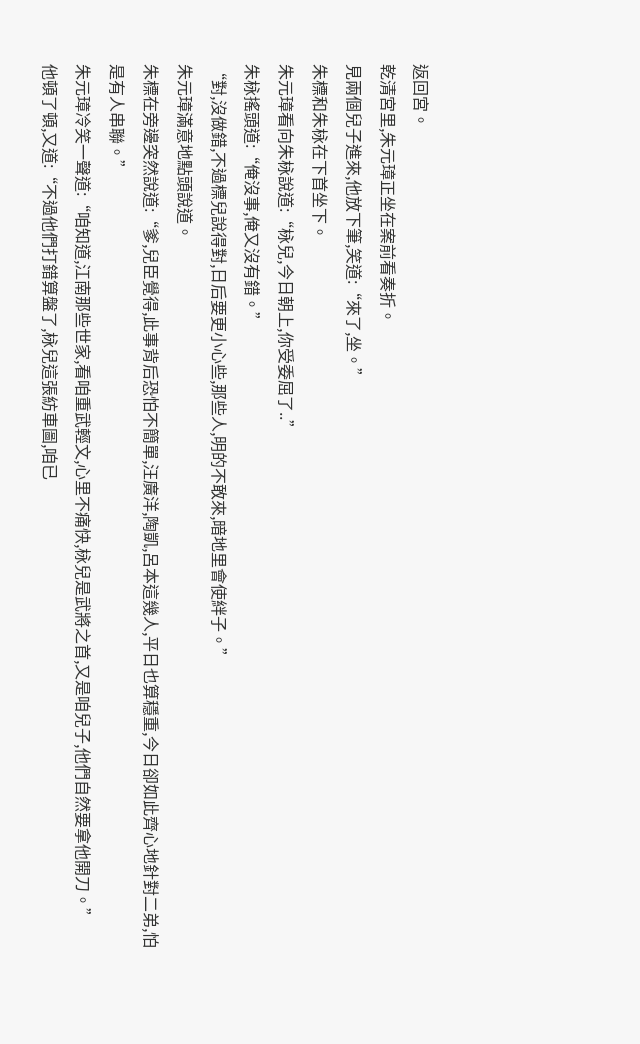返回宮。
乾清宮里,朱元璋正坐在案前看奏折。
見兩個兒子進來,他放下筆,笑道:“來了,坐。”
朱標和朱栐在下首坐下。
朱元璋看向朱栐說道:“栐兒,今日朝上,你受委屈了..”
朱栐搖頭道:“俺沒事,俺又沒有錯。”
“對,沒做錯,不過標兒說得對,日后要更小心些,那些人,明的不敢來,暗地里會使絆子。”
朱元璋滿意地點頭說道。
朱標在旁邊突然說道:“爹,兒臣覺得,此事背后恐怕不簡單,汪廣洋,陶凱,呂本這幾人,平日也算穩重,今日卻如此齊心地針對二弟,怕是有人串聯。”
朱元璋冷笑一聲道:“咱知道,江南那些世家,看咱重武輕文,心里不痛快,栐兒是武將之首,又是咱兒子,他們自然要拿他開刀。”
他頓了頓,又道:“不過他們打錯算盤了,栐兒這張紡車圖,咱已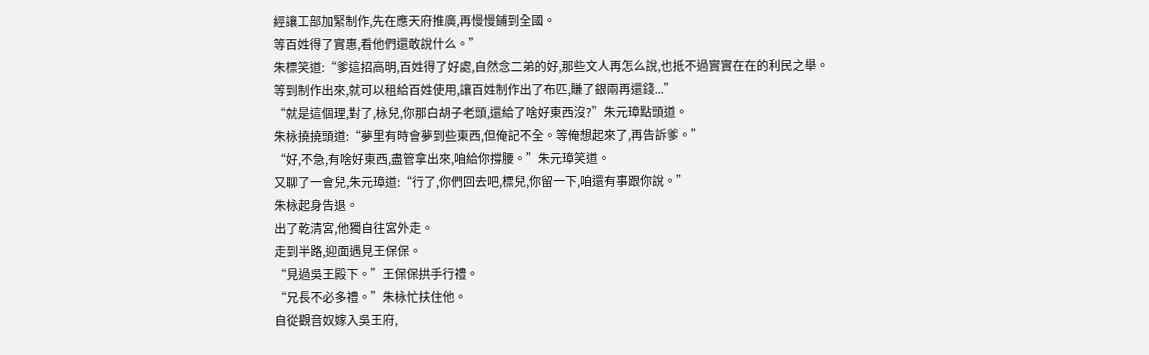經讓工部加緊制作,先在應天府推廣,再慢慢鋪到全國。
等百姓得了實惠,看他們還敢說什么。”
朱標笑道:“爹這招高明,百姓得了好處,自然念二弟的好,那些文人再怎么說,也抵不過實實在在的利民之舉。
等到制作出來,就可以租給百姓使用,讓百姓制作出了布匹,賺了銀兩再還錢...”
“就是這個理,對了,栐兒,你那白胡子老頭,還給了啥好東西沒?”朱元璋點頭道。
朱栐撓撓頭道:“夢里有時會夢到些東西,但俺記不全。等俺想起來了,再告訴爹。”
“好,不急,有啥好東西,盡管拿出來,咱給你撐腰。”朱元璋笑道。
又聊了一會兒,朱元璋道:“行了,你們回去吧,標兒,你留一下,咱還有事跟你說。”
朱栐起身告退。
出了乾清宮,他獨自往宮外走。
走到半路,迎面遇見王保保。
“見過吳王殿下。”王保保拱手行禮。
“兄長不必多禮。”朱栐忙扶住他。
自從觀音奴嫁入吳王府,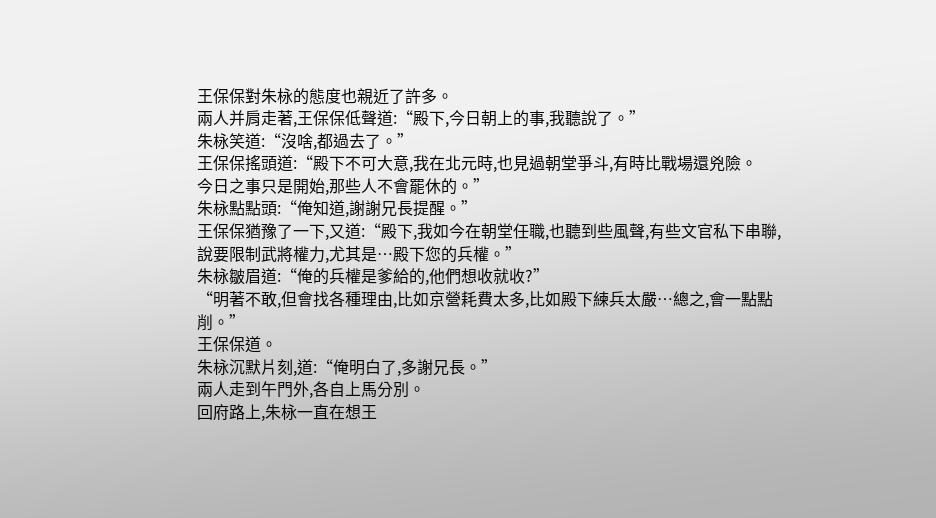王保保對朱栐的態度也親近了許多。
兩人并肩走著,王保保低聲道:“殿下,今日朝上的事,我聽說了。”
朱栐笑道:“沒啥,都過去了。”
王保保搖頭道:“殿下不可大意,我在北元時,也見過朝堂爭斗,有時比戰場還兇險。
今日之事只是開始,那些人不會罷休的。”
朱栐點點頭:“俺知道,謝謝兄長提醒。”
王保保猶豫了一下,又道:“殿下,我如今在朝堂任職,也聽到些風聲,有些文官私下串聯,說要限制武將權力,尤其是…殿下您的兵權。”
朱栐皺眉道:“俺的兵權是爹給的,他們想收就收?”
“明著不敢,但會找各種理由,比如京營耗費太多,比如殿下練兵太嚴…總之,會一點點削。”
王保保道。
朱栐沉默片刻,道:“俺明白了,多謝兄長。”
兩人走到午門外,各自上馬分別。
回府路上,朱栐一直在想王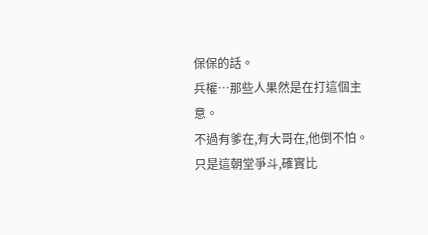保保的話。
兵權…那些人果然是在打這個主意。
不過有爹在,有大哥在,他倒不怕。
只是這朝堂爭斗,確實比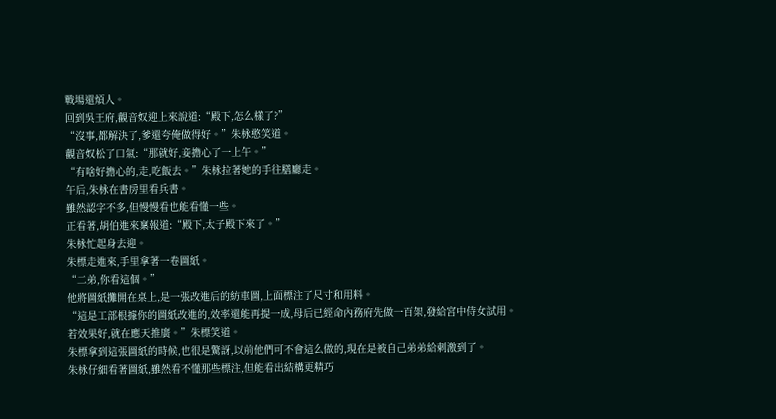戰場還煩人。
回到吳王府,觀音奴迎上來說道:“殿下,怎么樣了?”
“沒事,都解決了,爹還夸俺做得好。”朱栐憨笑道。
觀音奴松了口氣:“那就好,妾擔心了一上午。”
“有啥好擔心的,走,吃飯去。”朱栐拉著她的手往膳廳走。
午后,朱栐在書房里看兵書。
雖然認字不多,但慢慢看也能看懂一些。
正看著,胡伯進來稟報道:“殿下,太子殿下來了。”
朱栐忙起身去迎。
朱標走進來,手里拿著一卷圖紙。
“二弟,你看這個。”
他將圖紙攤開在桌上,是一張改進后的紡車圖,上面標注了尺寸和用料。
“這是工部根據你的圖紙改進的,效率還能再提一成,母后已經命內務府先做一百架,發給宮中侍女試用。
若效果好,就在應天推廣。”朱標笑道。
朱標拿到這張圖紙的時候,也很是驚訝,以前他們可不會這么做的,現在是被自己弟弟給刺激到了。
朱栐仔細看著圖紙,雖然看不懂那些標注,但能看出結構更精巧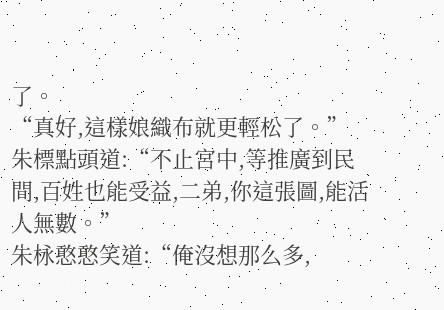了。
“真好,這樣娘織布就更輕松了。”
朱標點頭道:“不止宮中,等推廣到民間,百姓也能受益,二弟,你這張圖,能活人無數。”
朱栐憨憨笑道:“俺沒想那么多,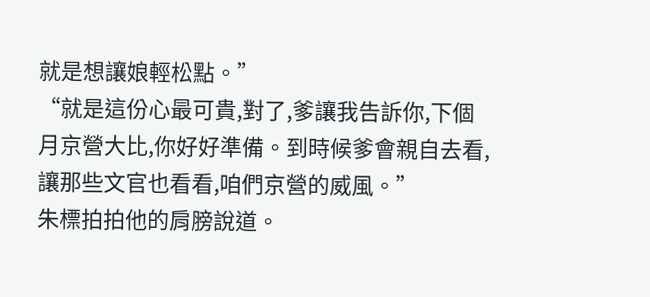就是想讓娘輕松點。”
“就是這份心最可貴,對了,爹讓我告訴你,下個月京營大比,你好好準備。到時候爹會親自去看,讓那些文官也看看,咱們京營的威風。”
朱標拍拍他的肩膀說道。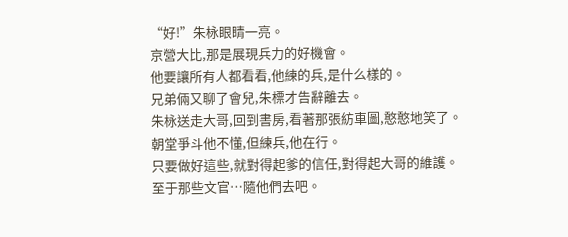“好!”朱栐眼睛一亮。
京營大比,那是展現兵力的好機會。
他要讓所有人都看看,他練的兵,是什么樣的。
兄弟倆又聊了會兒,朱標才告辭離去。
朱栐送走大哥,回到書房,看著那張紡車圖,憨憨地笑了。
朝堂爭斗他不懂,但練兵,他在行。
只要做好這些,就對得起爹的信任,對得起大哥的維護。
至于那些文官…隨他們去吧。